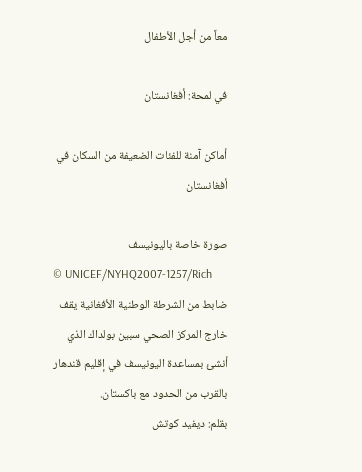معاً من أجل الأطفال

في لمحة: أفغانستان

أماكن آمنة للفئات الضعيفة من السكان في أفغانستان

صورة خاصة باليونيسف
© UNICEF/NYHQ2007-1257/Rich
ضابط من الشرطة الوطنية الأفغانية يقف خارج المركز الصحي سبين بولداك الذي أنشئ بمساعدة اليونيسف في إقليم قندهار بالقرب من الحدود مع باكستان.
بقلم: ديفيد كوتش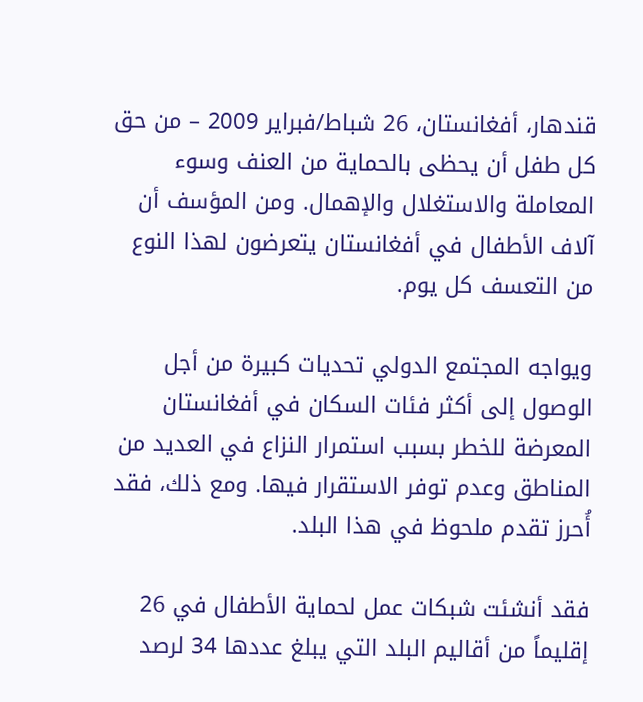قندهار، أفغانستان، 26 شباط/فبراير 2009 – من حق كل طفل أن يحظى بالحماية من العنف وسوء المعاملة والاستغلال والإهمال. ومن المؤسف أن آلاف الأطفال في أفغانستان يتعرضون لهذا النوع من التعسف كل يوم.

ويواجه المجتمع الدولي تحديات كبيرة من أجل الوصول إلى أكثر فئات السكان في أفغانستان المعرضة للخطر بسبب استمرار النزاع في العديد من المناطق وعدم توفر الاستقرار فيها. ومع ذلك، فقد أُحرز تقدم ملحوظ في هذا البلد.

فقد أنشئت شبكات عمل لحماية الأطفال في 26 إقليماً من أقاليم البلد التي يبلغ عددها 34 لرصد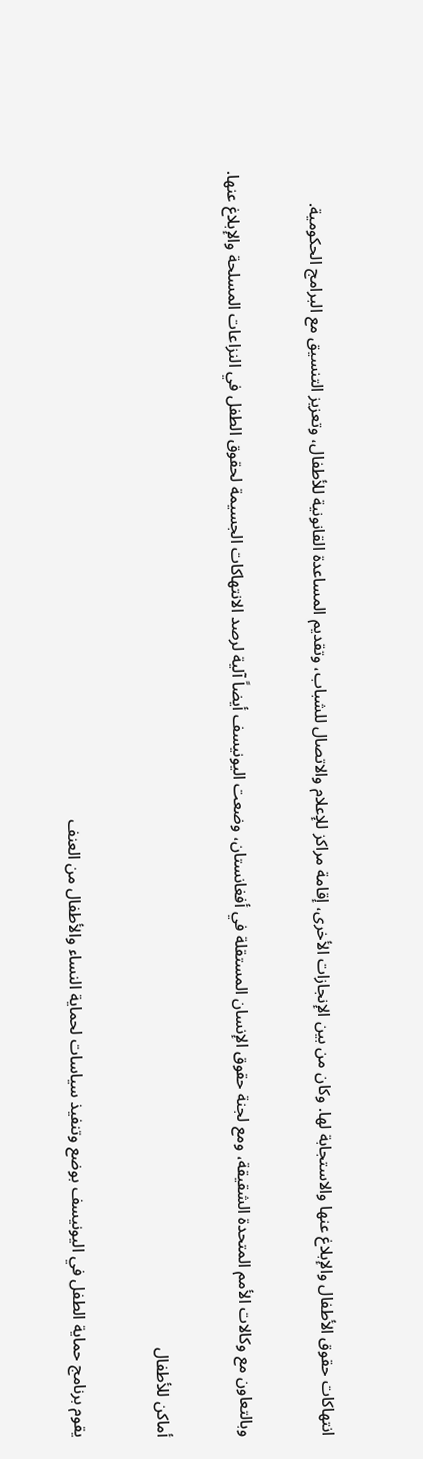انتهاكات حقوق الأطفال والإبلاغ عنها والاستجابة لها. وكان من بين الإنجازات الأخرى، إقامة مراكز للإعلام والاتصال للشباب، وتقديم المساعدة القانونية للأطفال، وتعزيز التنسيق مع البرامج الحكومية.

وبالتعاون مع وكالات الأمم المتحدة الشقيقة، ومع لجنة حقوق الإنسان المستقلة في أفغانستان، وضعت اليونيسف أيضاً آلية لرصد الانتهاكات الجسيمة لحقوق الطفل في النزاعات المسلحة والإبلاغ عنها.

أماكن للأطفال

يقوم برنامج حماية الطفل في اليونيسف بوضع وتنفيذ سياسات لحماية النساء والأطفال من العنف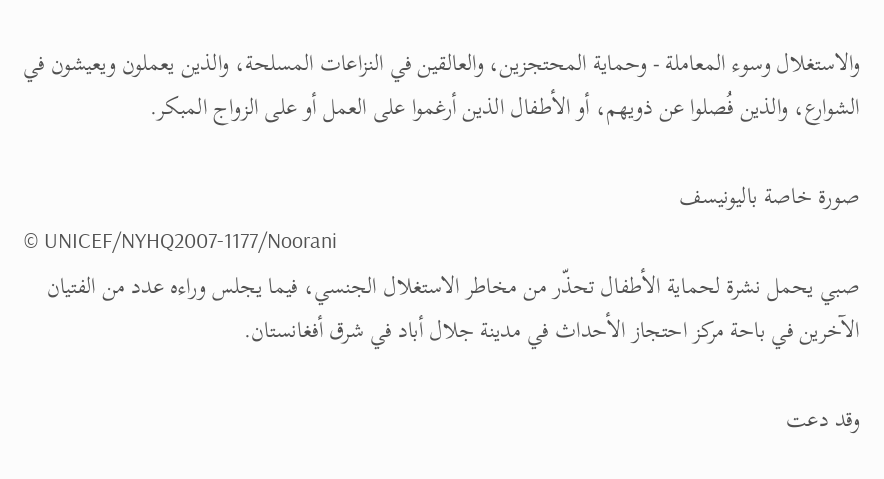والاستغلال وسوء المعاملة - وحماية المحتجزين، والعالقين في النزاعات المسلحة، والذين يعملون ويعيشون في الشوارع، والذين فُصلوا عن ذويهم، أو الأطفال الذين أرغموا على العمل أو على الزواج المبكر.

صورة خاصة باليونيسف
© UNICEF/NYHQ2007-1177/Noorani
صبي يحمل نشرة لحماية الأطفال تحذّر من مخاطر الاستغلال الجنسي، فيما يجلس وراءه عدد من الفتيان الآخرين في باحة مركز احتجاز الأحداث في مدينة جلال أباد في شرق أفغانستان.

وقد دعت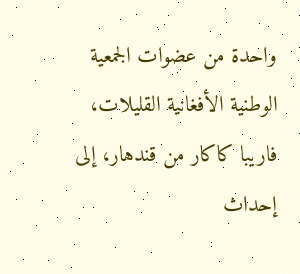واحدة من عضوات الجمعية الوطنية الأفغانية القليلات، فاريبا كاكار من قندهار، إلى إحداث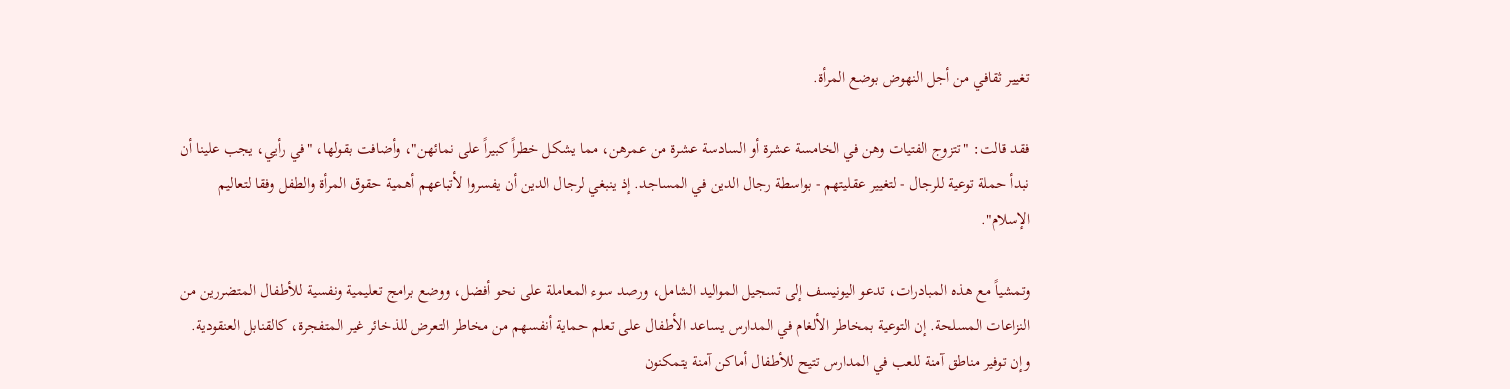تغيير ثقافي من أجل النهوض بوضع المرأة.

فقد قالت: "تتزوج الفتيات وهن في الخامسة عشرة أو السادسة عشرة من عمرهن، مما يشكل خطراً كبيراً على نمائهن"، وأضافت بقولها، "في رأيي، يجب علينا أن نبدأ حملة توعية للرجال - لتغيير عقليتهم - بواسطة رجال الدين في المساجد. إذ ينبغي لرجال الدين أن يفسروا لأتباعهم أهمية حقوق المرأة والطفل وفقا لتعاليم الإسلام".

وتمشياً مع هذه المبادرات، تدعو اليونيسف إلى تسجيل المواليد الشامل، ورصد سوء المعاملة على نحو أفضل، ووضع برامج تعليمية ونفسية للأطفال المتضررين من النزاعات المسلحة. إن التوعية بمخاطر الألغام في المدارس يساعد الأطفال على تعلم حماية أنفسهم من مخاطر التعرض للذخائر غير المتفجرة، كالقنابل العنقودية. وإن توفير مناطق آمنة للعب في المدارس تتيح للأطفال أماكن آمنة يتمكنون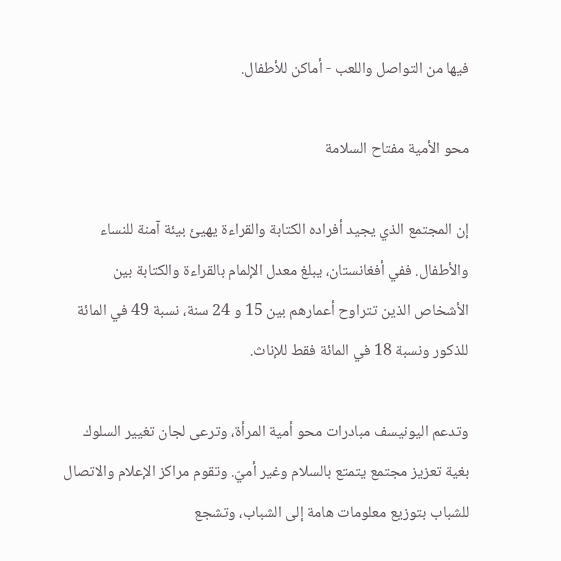فيها من التواصل واللعب - أماكن للأطفال.

محو الأمية مفتاح السلامة

إن المجتمع الذي يجيد أفراده الكتابة والقراءة يهيئ بيئة آمنة للنساء والأطفال. ففي أفغانستان، يبلغ معدل الإلمام بالقراءة والكتابة بين الأشخاص الذين تتراوح أعمارهم بين 15 و 24 سنة، نسبة 49 في المائة للذكور ونسبة 18 في المائة فقط للإناث.

وتدعم اليونيسف مبادرات محو أمية المرأة، وترعى لجان تغيير السلوك بغية تعزيز مجتمع يتمتع بالسلام وغير أميّ. وتقوم مراكز الإعلام والاتصال للشباب بتوزيع معلومات هامة إلى الشباب، وتشجع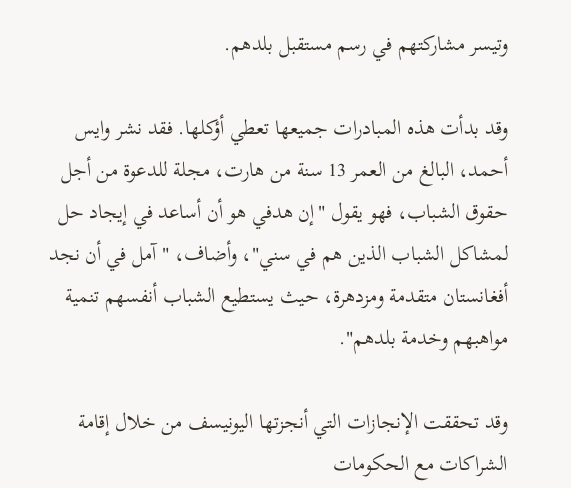وتيسر مشاركتهم في رسم مستقبل بلدهم.

وقد بدأت هذه المبادرات جميعها تعطي أؤكلها. فقد نشر وايس أحمد، البالغ من العمر 13 سنة من هارت، مجلة للدعوة من أجل حقوق الشباب، فهو يقول "إن هدفي هو أن أساعد في إيجاد حل لمشاكل الشباب الذين هم في سني"، وأضاف، "آمل في أن نجد أفغانستان متقدمة ومزدهرة، حيث يستطيع الشباب أنفسهم تنمية مواهبهم وخدمة بلدهم".

وقد تحققت الإنجازات التي أنجزتها اليونيسف من خلال إقامة الشراكات مع الحكومات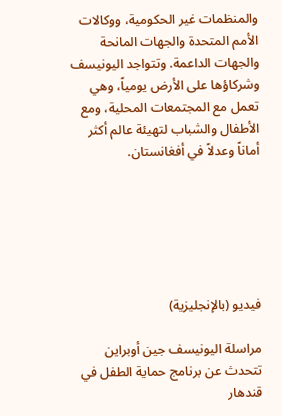والمنظمات غير الحكومية، ووكالات الأمم المتحدة والجهات المانحة والجهات الداعمة. وتتواجد اليونيسف وشركاؤها على الأرض يومياً، وهي تعمل مع المجتمعات المحلية، ومع الأطفال والشباب لتهيئة عالم أكثر أماناً وعدلاً في أفغانستان.






فيديو (بالإنجليزية)

مراسلة اليونيسف جين أوبراين تتحدث عن برنامج حماية الطفل في قندهار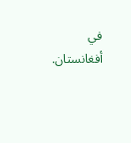في أفغانستان.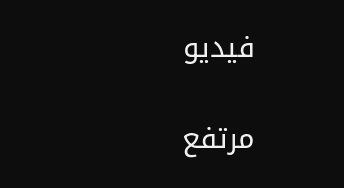فيديو

مرتفع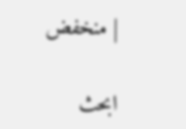| منخفض

ابحث